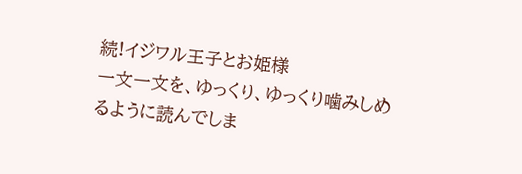続!イジワル王子とお姫様
一文一文を、ゆっくり、ゆっくり噛みしめるように読んでしま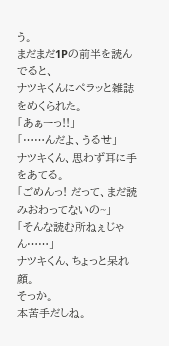う。
まだまだ1Pの前半を読んでると、
ナツキくんにペラッと雑誌をめくられた。
「あぁーっ!!」
「……んだよ、うるせ」
ナツキくん、思わず耳に手をあてる。
「ごめんっ! だって、まだ読みおわってないの~」
「そんな読む所ねぇじゃん……」
ナツキくん、ちょっと呆れ顔。
そっか。
本苦手だしね。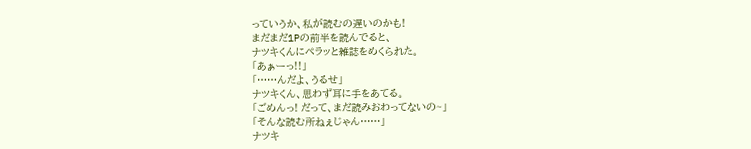っていうか、私が読むの遅いのかも!
まだまだ1Pの前半を読んでると、
ナツキくんにペラッと雑誌をめくられた。
「あぁーっ!!」
「……んだよ、うるせ」
ナツキくん、思わず耳に手をあてる。
「ごめんっ! だって、まだ読みおわってないの~」
「そんな読む所ねぇじゃん……」
ナツキ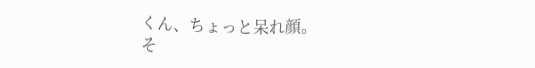くん、ちょっと呆れ顔。
そ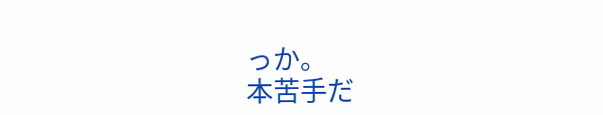っか。
本苦手だ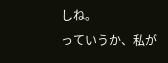しね。
っていうか、私が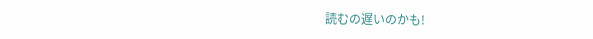読むの遅いのかも!